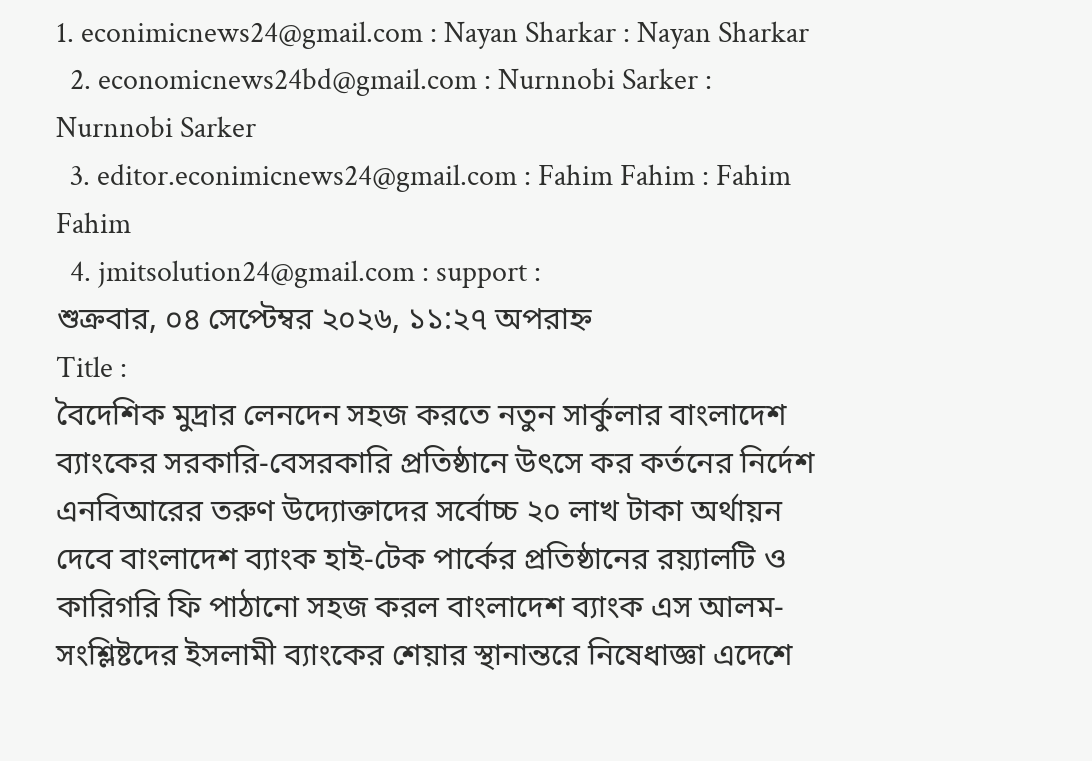1. econimicnews24@gmail.com : Nayan Sharkar : Nayan Sharkar
  2. economicnews24bd@gmail.com : Nurnnobi Sarker : Nurnnobi Sarker
  3. editor.econimicnews24@gmail.com : Fahim Fahim : Fahim Fahim
  4. jmitsolution24@gmail.com : support :
শুক্রবার, ০৪ সেপ্টেম্বর ২০২৬, ১১:২৭ অপরাহ্ন
Title :
বৈদেশিক মুদ্রার লেনদেন সহজ করতে নতুন সার্কুলার বাংলাদেশ ব্যাংকের সরকারি-বেসরকারি প্রতিষ্ঠানে উৎসে কর কর্তনের নির্দেশ এনবিআরের তরুণ উদ্যোক্তাদের সর্বোচ্চ ২০ লাখ টাকা অর্থায়ন দেবে বাংলাদেশ ব্যাংক হাই-টেক পার্কের প্রতিষ্ঠানের রয়্যালটি ও কারিগরি ফি পাঠানো সহজ করল বাংলাদেশ ব্যাংক এস আলম-সংশ্লিষ্টদের ইসলামী ব্যাংকের শেয়ার স্থানান্তরে নিষেধাজ্ঞা এদেশে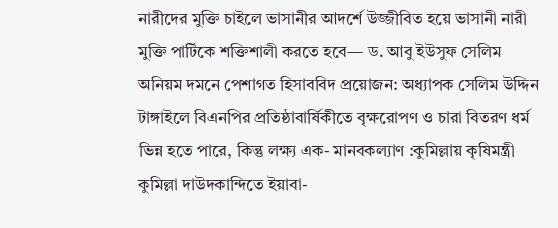নারীদের মুক্তি চাইলে ভাসানীর আদর্শে উজ্জীবিত হয়ে ভাসানী নারী মুক্তি পার্টিকে শক্তিশালী করতে হবে— ড. আবু ইউসুফ সেলিম অনিয়ম দমনে পেশাগত হিসাববিদ প্রয়োজন: অধ্যাপক সেলিম উদ্দিন টাঙ্গাইলে বিএনপির প্রতিষ্ঠাবার্ষিকীতে বৃক্ষরোপণ ও চারা বিতরণ ধর্ম ভিন্ন হতে পারে, কিন্তু লক্ষ্য এক- মানবকল্যাণ :কুমিল্লায় কৃষিমন্ত্রী কুমিল্লা দাউদকান্দিতে ইয়াবা-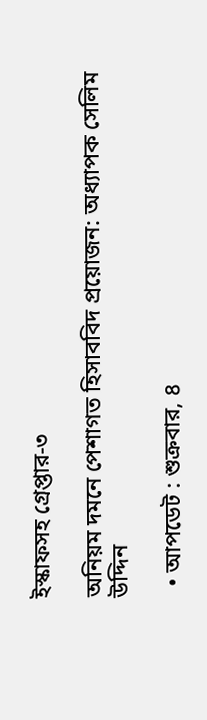ইস্কাফসহ গ্রেপ্তার-৩

অনিয়ম দমনে পেশাগত হিসাববিদ প্রয়োজন: অধ্যাপক সেলিম উদ্দিন

  • আপডেট : শুক্রবার, ৪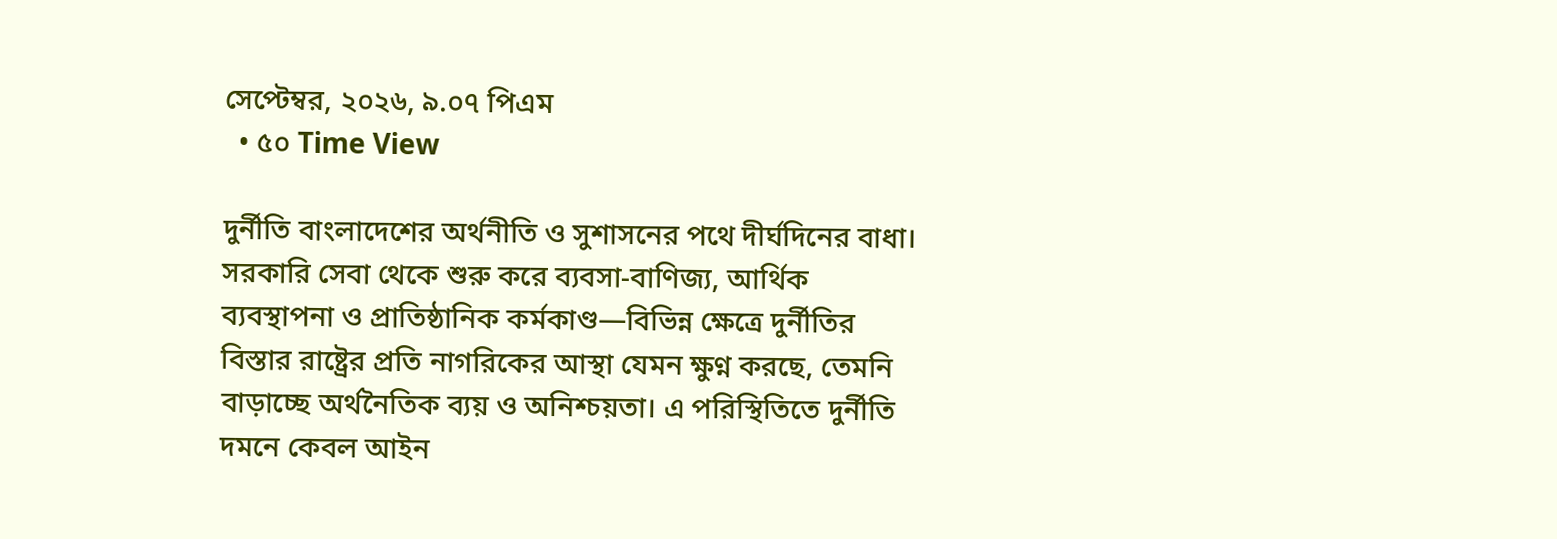সেপ্টেম্বর, ২০২৬, ৯.০৭ পিএম
  • ৫০ Time View

দুর্নীতি বাংলাদেশের অর্থনীতি ও সুশাসনের পথে দীর্ঘদিনের বাধা। সরকারি সেবা থেকে শুরু করে ব্যবসা-বাণিজ্য, আর্থিক ব্যবস্থাপনা ও প্রাতিষ্ঠানিক কর্মকাণ্ড—বিভিন্ন ক্ষেত্রে দুর্নীতির বিস্তার রাষ্ট্রের প্রতি নাগরিকের আস্থা যেমন ক্ষুণ্ন করছে, তেমনি বাড়াচ্ছে অর্থনৈতিক ব্যয় ও অনিশ্চয়তা। এ পরিস্থিতিতে দুর্নীতি দমনে কেবল আইন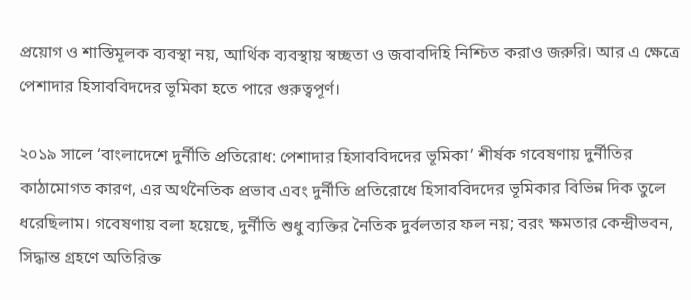প্রয়োগ ও শাস্তিমূলক ব্যবস্থা নয়, আর্থিক ব্যবস্থায় স্বচ্ছতা ও জবাবদিহি নিশ্চিত করাও জরুরি। আর এ ক্ষেত্রে পেশাদার হিসাববিদদের ভূমিকা হতে পারে গুরুত্বপূর্ণ।

২০১৯ সালে ‘বাংলাদেশে দুর্নীতি প্রতিরোধ: পেশাদার হিসাববিদদের ভূমিকা’ শীর্ষক গবেষণায় দুর্নীতির কাঠামোগত কারণ, এর অর্থনৈতিক প্রভাব এবং দুর্নীতি প্রতিরোধে হিসাববিদদের ভূমিকার বিভিন্ন দিক তুলে ধরেছিলাম। গবেষণায় বলা হয়েছে, দুর্নীতি শুধু ব্যক্তির নৈতিক দুর্বলতার ফল নয়; বরং ক্ষমতার কেন্দ্রীভবন, সিদ্ধান্ত গ্রহণে অতিরিক্ত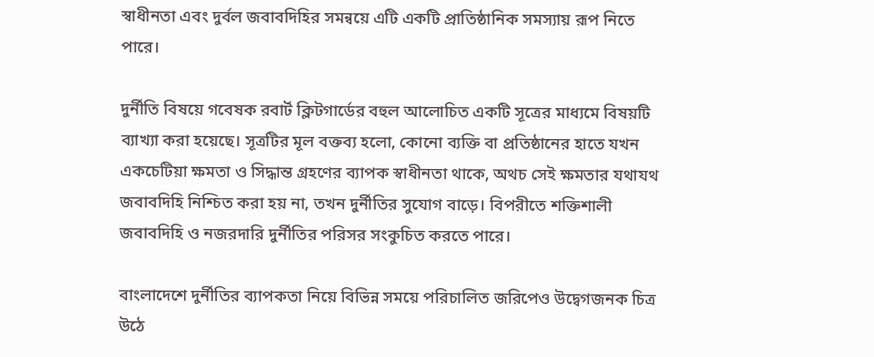স্বাধীনতা এবং দুর্বল জবাবদিহির সমন্বয়ে এটি একটি প্রাতিষ্ঠানিক সমস্যায় রূপ নিতে পারে।

দুর্নীতি বিষয়ে গবেষক রবার্ট ক্লিটগার্ডের বহুল আলোচিত একটি সূত্রের মাধ্যমে বিষয়টি ব্যাখ্যা করা হয়েছে। সূত্রটির মূল বক্তব্য হলো, কোনো ব্যক্তি বা প্রতিষ্ঠানের হাতে যখন একচেটিয়া ক্ষমতা ও সিদ্ধান্ত গ্রহণের ব্যাপক স্বাধীনতা থাকে, অথচ সেই ক্ষমতার যথাযথ জবাবদিহি নিশ্চিত করা হয় না, তখন দুর্নীতির সুযোগ বাড়ে। বিপরীতে শক্তিশালী জবাবদিহি ও নজরদারি দুর্নীতির পরিসর সংকুচিত করতে পারে।

বাংলাদেশে দুর্নীতির ব্যাপকতা নিয়ে বিভিন্ন সময়ে পরিচালিত জরিপেও উদ্বেগজনক চিত্র উঠে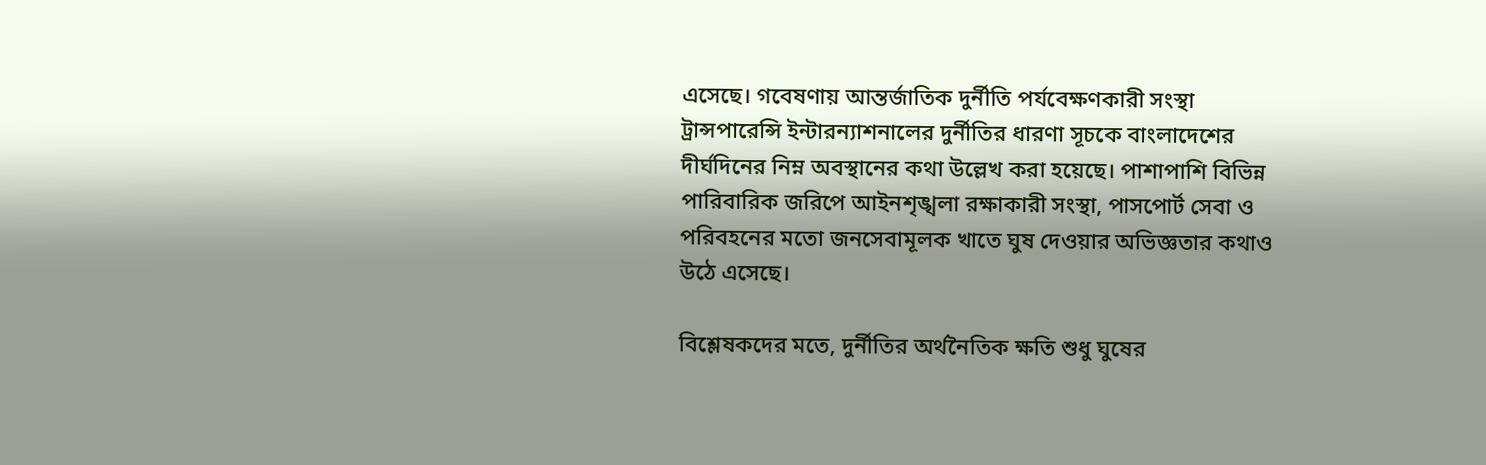এসেছে। গবেষণায় আন্তর্জাতিক দুর্নীতি পর্যবেক্ষণকারী সংস্থা ট্রান্সপারেন্সি ইন্টারন্যাশনালের দুর্নীতির ধারণা সূচকে বাংলাদেশের দীর্ঘদিনের নিম্ন অবস্থানের কথা উল্লেখ করা হয়েছে। পাশাপাশি বিভিন্ন পারিবারিক জরিপে আইনশৃঙ্খলা রক্ষাকারী সংস্থা, পাসপোর্ট সেবা ও পরিবহনের মতো জনসেবামূলক খাতে ঘুষ দেওয়ার অভিজ্ঞতার কথাও উঠে এসেছে।

বিশ্লেষকদের মতে, দুর্নীতির অর্থনৈতিক ক্ষতি শুধু ঘুষের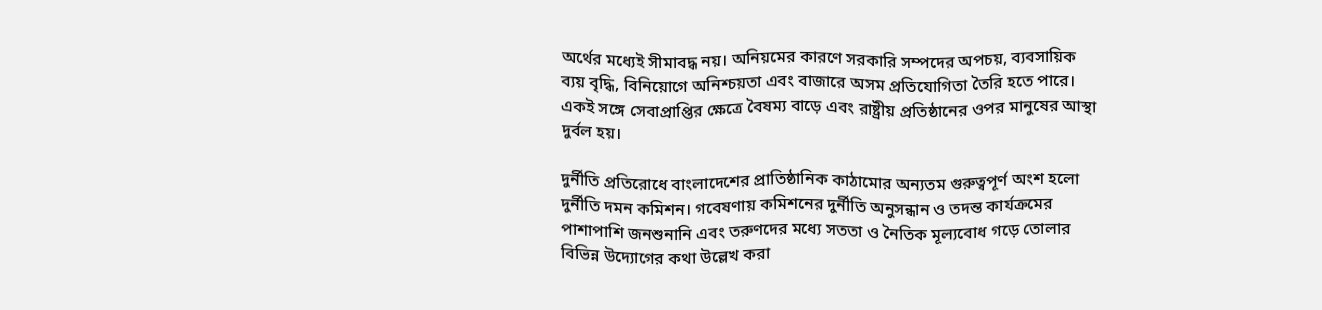অর্থের মধ্যেই সীমাবদ্ধ নয়। অনিয়মের কারণে সরকারি সম্পদের অপচয়, ব্যবসায়িক ব্যয় বৃদ্ধি, বিনিয়োগে অনিশ্চয়তা এবং বাজারে অসম প্রতিযোগিতা তৈরি হতে পারে। একই সঙ্গে সেবাপ্রাপ্তির ক্ষেত্রে বৈষম্য বাড়ে এবং রাষ্ট্রীয় প্রতিষ্ঠানের ওপর মানুষের আস্থা দুর্বল হয়।

দুর্নীতি প্রতিরোধে বাংলাদেশের প্রাতিষ্ঠানিক কাঠামোর অন্যতম গুরুত্বপূর্ণ অংশ হলো দুর্নীতি দমন কমিশন। গবেষণায় কমিশনের দুর্নীতি অনুসন্ধান ও তদন্ত কার্যক্রমের পাশাপাশি জনশুনানি এবং তরুণদের মধ্যে সততা ও নৈতিক মূল্যবোধ গড়ে তোলার বিভিন্ন উদ্যোগের কথা উল্লেখ করা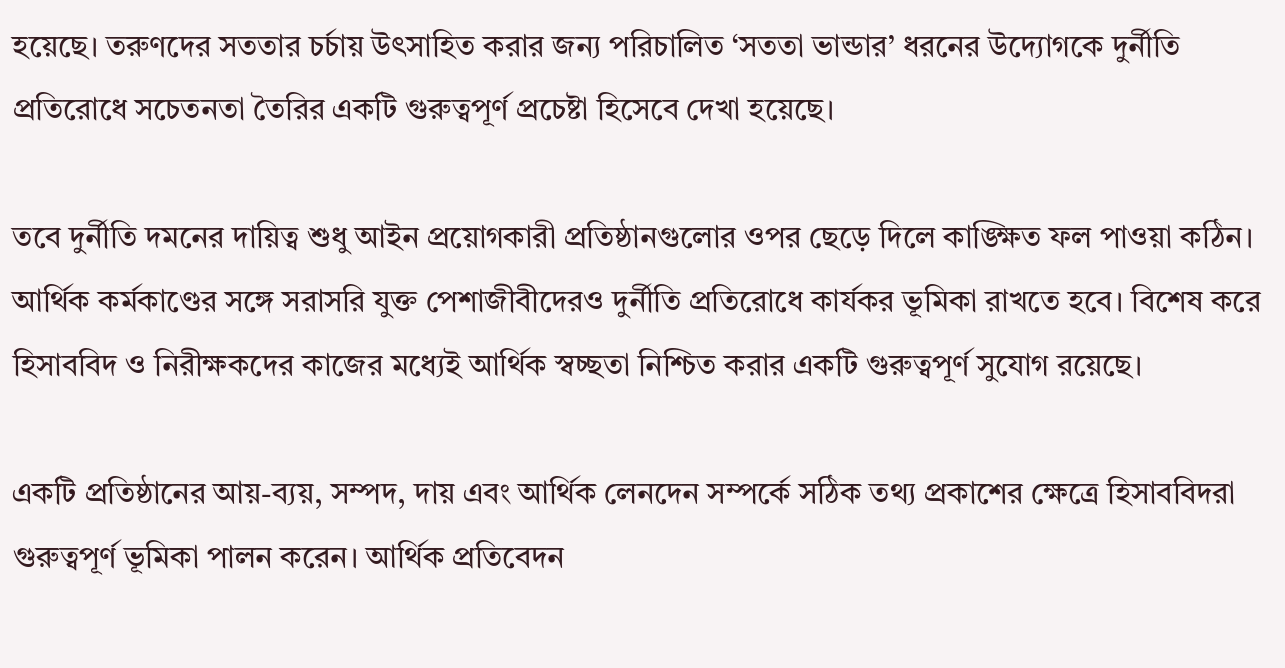হয়েছে। তরুণদের সততার চর্চায় উৎসাহিত করার জন্য পরিচালিত ‘সততা ভান্ডার’ ধরনের উদ্যোগকে দুর্নীতি প্রতিরোধে সচেতনতা তৈরির একটি গুরুত্বপূর্ণ প্রচেষ্টা হিসেবে দেখা হয়েছে।

তবে দুর্নীতি দমনের দায়িত্ব শুধু আইন প্রয়োগকারী প্রতিষ্ঠানগুলোর ওপর ছেড়ে দিলে কাঙ্ক্ষিত ফল পাওয়া কঠিন। আর্থিক কর্মকাণ্ডের সঙ্গে সরাসরি যুক্ত পেশাজীবীদেরও দুর্নীতি প্রতিরোধে কার্যকর ভূমিকা রাখতে হবে। বিশেষ করে হিসাববিদ ও নিরীক্ষকদের কাজের মধ্যেই আর্থিক স্বচ্ছতা নিশ্চিত করার একটি গুরুত্বপূর্ণ সুযোগ রয়েছে।

একটি প্রতিষ্ঠানের আয়-ব্যয়, সম্পদ, দায় এবং আর্থিক লেনদেন সম্পর্কে সঠিক তথ্য প্রকাশের ক্ষেত্রে হিসাববিদরা গুরুত্বপূর্ণ ভূমিকা পালন করেন। আর্থিক প্রতিবেদন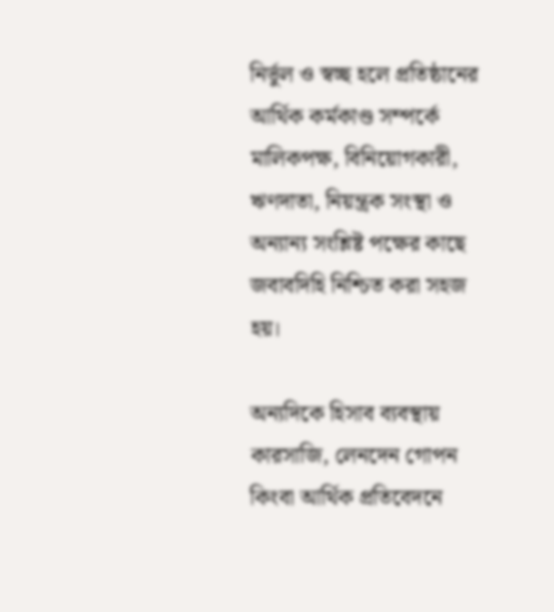নির্ভুল ও স্বচ্ছ হলে প্রতিষ্ঠানের আর্থিক কর্মকাণ্ড সম্পর্কে মালিকপক্ষ, বিনিয়োগকারী, ঋণদাতা, নিয়ন্ত্রক সংস্থা ও অন্যান্য সংশ্লিষ্ট পক্ষের কাছে জবাবদিহি নিশ্চিত করা সহজ হয়।

অন্যদিকে হিসাব ব্যবস্থায় কারসাজি, লেনদেন গোপন কিংবা আর্থিক প্রতিবেদনে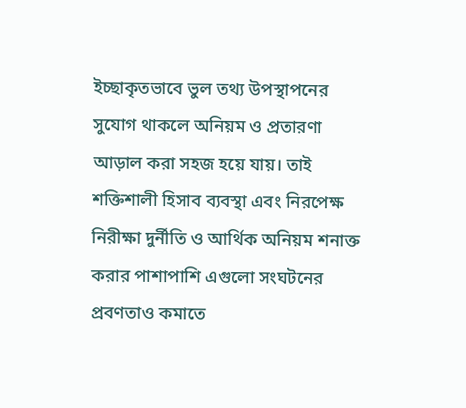ইচ্ছাকৃতভাবে ভুল তথ্য উপস্থাপনের সুযোগ থাকলে অনিয়ম ও প্রতারণা আড়াল করা সহজ হয়ে যায়। তাই শক্তিশালী হিসাব ব্যবস্থা এবং নিরপেক্ষ নিরীক্ষা দুর্নীতি ও আর্থিক অনিয়ম শনাক্ত করার পাশাপাশি এগুলো সংঘটনের প্রবণতাও কমাতে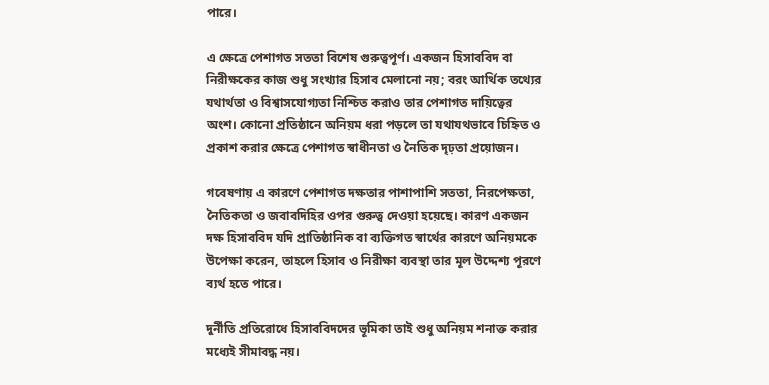পারে।

এ ক্ষেত্রে পেশাগত সততা বিশেষ গুরুত্বপূর্ণ। একজন হিসাববিদ বা নিরীক্ষকের কাজ শুধু সংখ্যার হিসাব মেলানো নয়; বরং আর্থিক তথ্যের যথার্থতা ও বিশ্বাসযোগ্যতা নিশ্চিত করাও তার পেশাগত দায়িত্বের অংশ। কোনো প্রতিষ্ঠানে অনিয়ম ধরা পড়লে তা যথাযথভাবে চিহ্নিত ও প্রকাশ করার ক্ষেত্রে পেশাগত স্বাধীনতা ও নৈতিক দৃঢ়তা প্রয়োজন।

গবেষণায় এ কারণে পেশাগত দক্ষতার পাশাপাশি সততা, নিরপেক্ষতা, নৈতিকতা ও জবাবদিহির ওপর গুরুত্ব দেওয়া হয়েছে। কারণ একজন দক্ষ হিসাববিদ যদি প্রাতিষ্ঠানিক বা ব্যক্তিগত স্বার্থের কারণে অনিয়মকে উপেক্ষা করেন, তাহলে হিসাব ও নিরীক্ষা ব্যবস্থা তার মূল উদ্দেশ্য পূরণে ব্যর্থ হতে পারে।

দুর্নীতি প্রতিরোধে হিসাববিদদের ভূমিকা তাই শুধু অনিয়ম শনাক্ত করার মধ্যেই সীমাবদ্ধ নয়।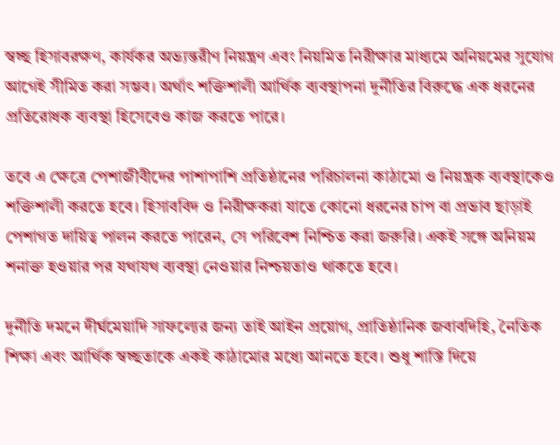স্বচ্ছ হিসাবরক্ষণ, কার্যকর অভ্যন্তরীণ নিয়ন্ত্রণ এবং নিয়মিত নিরীক্ষার মাধ্যমে অনিয়মের সুযোগ আগেই সীমিত করা সম্ভব। অর্থাৎ শক্তিশালী আর্থিক ব্যবস্থাপনা দুর্নীতির বিরুদ্ধে এক ধরনের প্রতিরোধক ব্যবস্থা হিসেবেও কাজ করতে পারে।

তবে এ ক্ষেত্রে পেশাজীবীদের পাশাপাশি প্রতিষ্ঠানের পরিচালনা কাঠামো ও নিয়ন্ত্রক ব্যবস্থাকেও শক্তিশালী করতে হবে। হিসাববিদ ও নিরীক্ষকরা যাতে কোনো ধরনের চাপ বা প্রভাব ছাড়াই পেশাগত দায়িত্ব পালন করতে পারেন, সে পরিবেশ নিশ্চিত করা জরুরি। একই সঙ্গে অনিয়ম শনাক্ত হওয়ার পর যথাযথ ব্যবস্থা নেওয়ার নিশ্চয়তাও থাকতে হবে।

দুর্নীতি দমনে দীর্ঘমেয়াদি সাফল্যের জন্য তাই আইন প্রয়োগ, প্রাতিষ্ঠানিক জবাবদিহি, নৈতিক শিক্ষা এবং আর্থিক স্বচ্ছতাকে একই কাঠামোর মধ্যে আনতে হবে। শুধু শাস্তি দিয়ে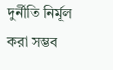দুর্নীতি নির্মূল করা সম্ভব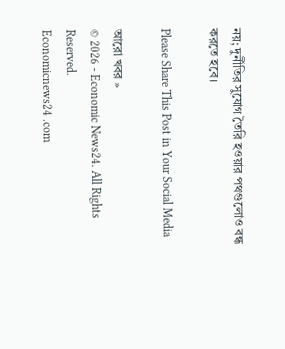নয়; দুর্নীতির সুযোগ তৈরি হওয়ার পথগুলোও বন্ধ করতে হবে।

Please Share This Post in Your Social Media

আরো খবর »
© 2026 - Economic News24. All Rights Reserved.
Economicnews24 .com